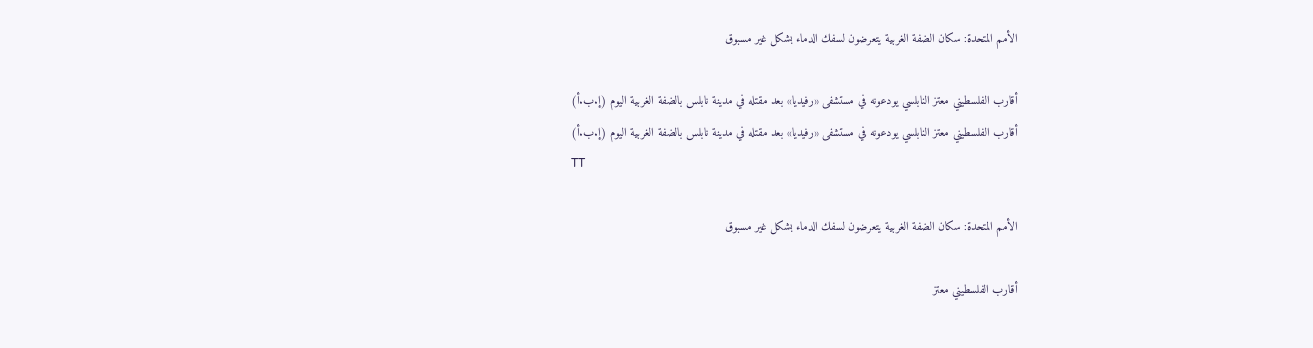الأمم المتحدة: سكان الضفة الغربية يتعرضون لسفك الدماء بشكل غير مسبوق

أقارب الفلسطيني معتز النابلسي يودعونه في مستشفى «رفيديا» بعد مقتله في مدينة نابلس بالضفة الغربية اليوم (إ.ب.أ)
أقارب الفلسطيني معتز النابلسي يودعونه في مستشفى «رفيديا» بعد مقتله في مدينة نابلس بالضفة الغربية اليوم (إ.ب.أ)
TT

الأمم المتحدة: سكان الضفة الغربية يتعرضون لسفك الدماء بشكل غير مسبوق

أقارب الفلسطيني معتز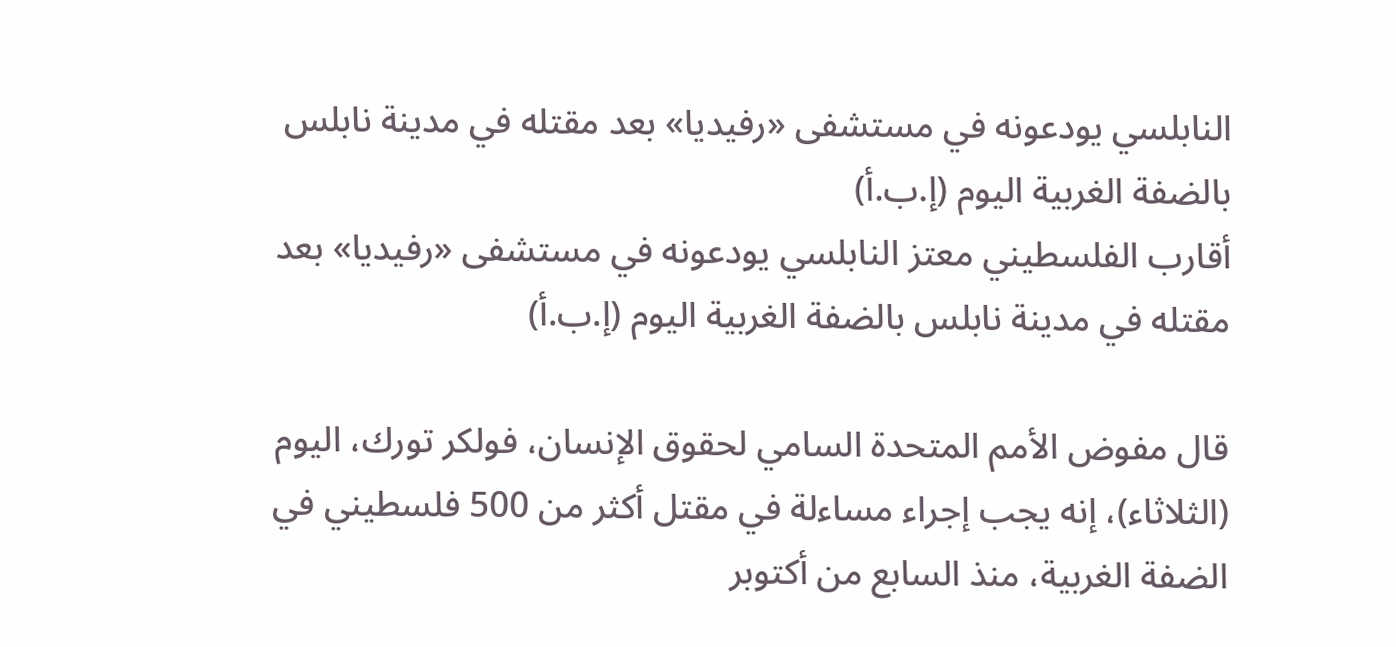النابلسي يودعونه في مستشفى «رفيديا» بعد مقتله في مدينة نابلس بالضفة الغربية اليوم (إ.ب.أ)
أقارب الفلسطيني معتز النابلسي يودعونه في مستشفى «رفيديا» بعد مقتله في مدينة نابلس بالضفة الغربية اليوم (إ.ب.أ)

قال مفوض الأمم المتحدة السامي لحقوق الإنسان، فولكر تورك، اليوم (الثلاثاء)، إنه يجب إجراء مساءلة في مقتل أكثر من 500 فلسطيني في الضفة الغربية، منذ السابع من أكتوبر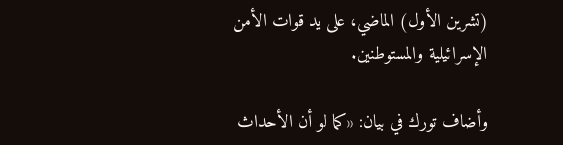(تشرين الأول) الماضي، على يد قوات الأمن الإسرائيلية والمستوطنين.

وأضاف تورك في بيان: «كما لو أن الأحداث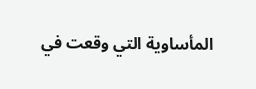المأساوية التي وقعت في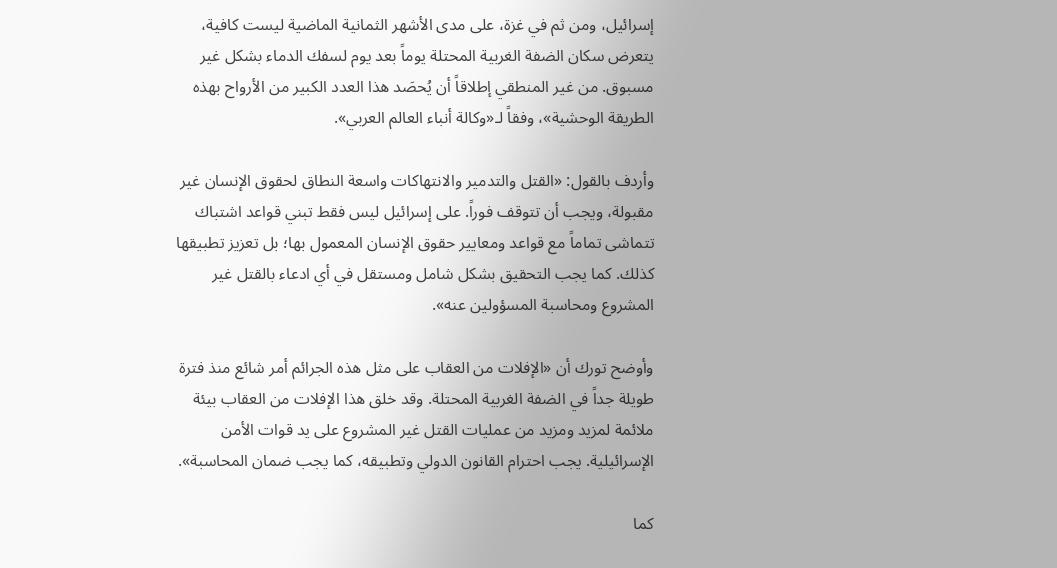إسرائيل، ومن ثم في غزة، على مدى الأشهر الثمانية الماضية ليست كافية، يتعرض سكان الضفة الغربية المحتلة يوماً بعد يوم لسفك الدماء بشكل غير مسبوق. من غير المنطقي إطلاقاً أن يُحصَد هذا العدد الكبير من الأرواح بهذه الطريقة الوحشية»، وفقاً لـ«وكالة أنباء العالم العربي».

وأردف بالقول: «القتل والتدمير والانتهاكات واسعة النطاق لحقوق الإنسان غير مقبولة، ويجب أن تتوقف فوراً. على إسرائيل ليس فقط تبني قواعد اشتباك تتماشى تماماً مع قواعد ومعايير حقوق الإنسان المعمول بها؛ بل تعزيز تطبيقها كذلك. كما يجب التحقيق بشكل شامل ومستقل في أي ادعاء بالقتل غير المشروع ومحاسبة المسؤولين عنه».

وأوضح تورك أن «الإفلات من العقاب على مثل هذه الجرائم أمر شائع منذ فترة طويلة جداً في الضفة الغربية المحتلة. وقد خلق هذا الإفلات من العقاب بيئة ملائمة لمزيد ومزيد من عمليات القتل غير المشروع على يد قوات الأمن الإسرائيلية. يجب احترام القانون الدولي وتطبيقه، كما يجب ضمان المحاسبة».

كما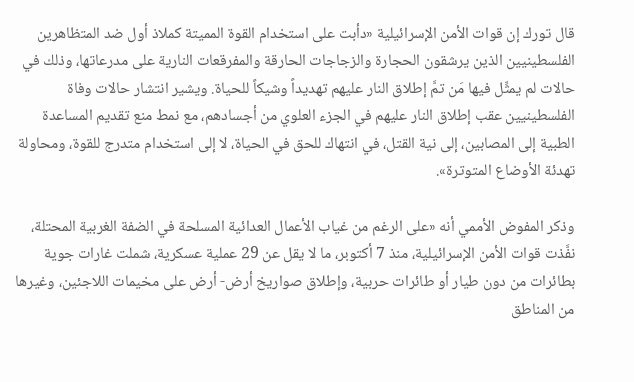قال تورك إن قوات الأمن الإسرائيلية «دأبت على استخدام القوة المميتة كملاذ أول ضد المتظاهرين الفلسطينيين الذين يرشقون الحجارة والزجاجات الحارقة والمفرقعات النارية على مدرعاتها، وذلك في حالات لم يمثِّل فيها مَن تمَّ إطلاق النار عليهم تهديداً وشيكاً للحياة. ويشير انتشار حالات وفاة الفلسطينيين عقب إطلاق النار عليهم في الجزء العلوي من أجسادهم، مع نمط منع تقديم المساعدة الطبية إلى المصابين، إلى نية القتل، في انتهاك للحق في الحياة، لا إلى استخدام متدرج للقوة، ومحاولة تهدئة الأوضاع المتوترة».

وذكر المفوض الأممي أنه «على الرغم من غياب الأعمال العدائية المسلحة في الضفة الغربية المحتلة، نفَّذت قوات الأمن الإسرائيلية، منذ 7 أكتوبر، ما لا يقل عن 29 عملية عسكرية، شملت غارات جوية بطائرات من دون طيار أو طائرات حربية، وإطلاق صواريخ أرض- أرض على مخيمات اللاجئين، وغيرها من المناطق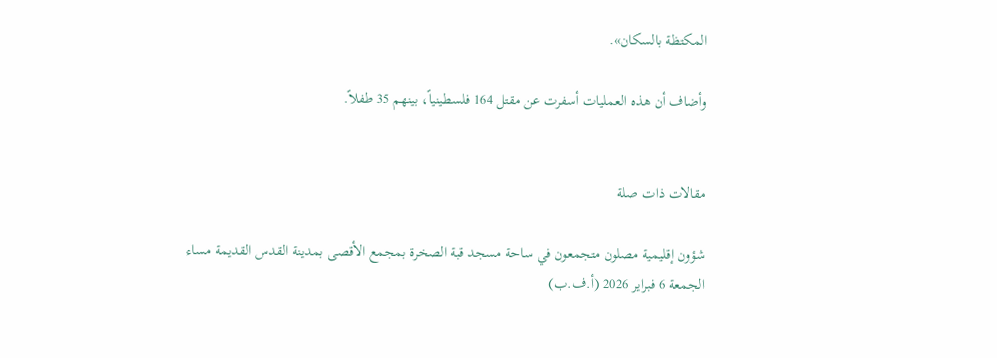المكتظة بالسكان».

وأضاف أن هذه العمليات أسفرت عن مقتل 164 فلسطينياً، بينهم 35 طفلاً.


مقالات ذات صلة

شؤون إقليمية مصلون متجمعون في ساحة مسجد قبة الصخرة بمجمع الأقصى بمدينة القدس القديمة مساء الجمعة 6 فبراير 2026 (أ.ف.ب)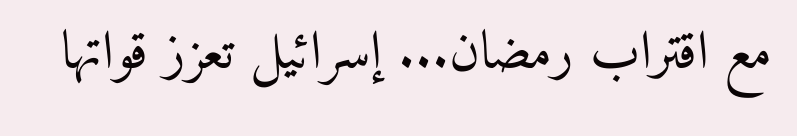مع اقتراب رمضان... إسرائيل تعزز قواتها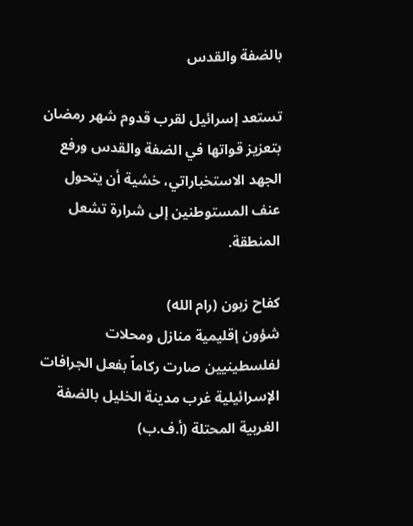بالضفة والقدس

تستعد إسرائيل لقرب قدوم شهر رمضان بتعزيز قواتها في الضفة والقدس ورفع الجهد الاستخباراتي، خشية أن يتحول عنف المستوطنين إلى شرارة تشعل المنطقة.

كفاح زبون (رام الله)
شؤون إقليمية منازل ومحلات لفلسطينيين صارت ركاماً بفعل الجرافات الإسرائيلية غرب مدينة الخليل بالضفة الغربية المحتلة (أ.ف.ب)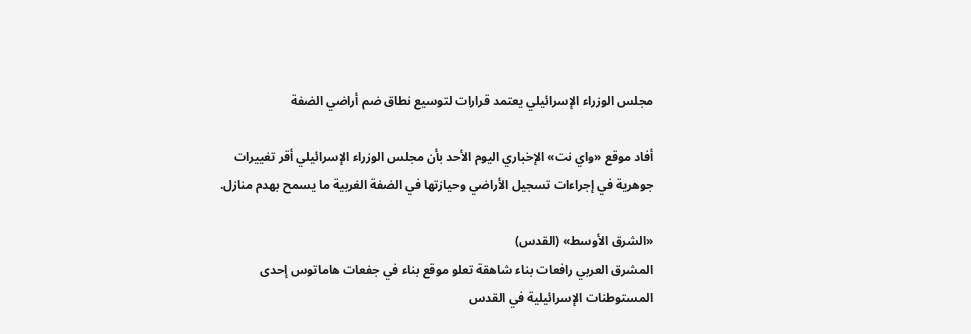مجلس الوزراء الإسرائيلي يعتمد قرارات لتوسيع نطاق ضم أراضي الضفة

أفاد موقع «واي نت» الإخباري اليوم الأحد بأن مجلس الوزراء الإسرائيلي أقر تغييرات جوهرية في إجراءات تسجيل الأراضي وحيازتها في الضفة الغربية ما يسمح بهدم منازل.

«الشرق الأوسط» (القدس)
المشرق العربي رافعات بناء شاهقة تعلو موقع بناء في جفعات هاماتوس إحدى المستوطنات الإسرائيلية في القدس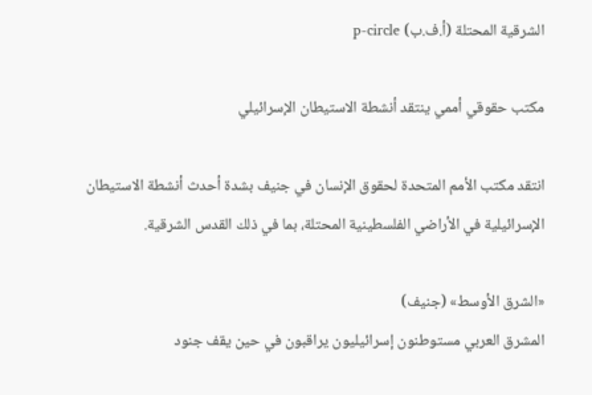الشرقية المحتلة (أ.ف.ب) p-circle

مكتب حقوقي أممي ينتقد أنشطة الاستيطان الإسرائيلي

انتقد مكتب الأمم المتحدة لحقوق الإنسان في جنيف بشدة أحدث أنشطة الاستيطان الإسرائيلية في الأراضي الفلسطينية المحتلة، بما في ذلك القدس الشرقية.

«الشرق الأوسط» (جنيف)
المشرق العربي مستوطنون إسرائيليون يراقبون في حين يقف جنود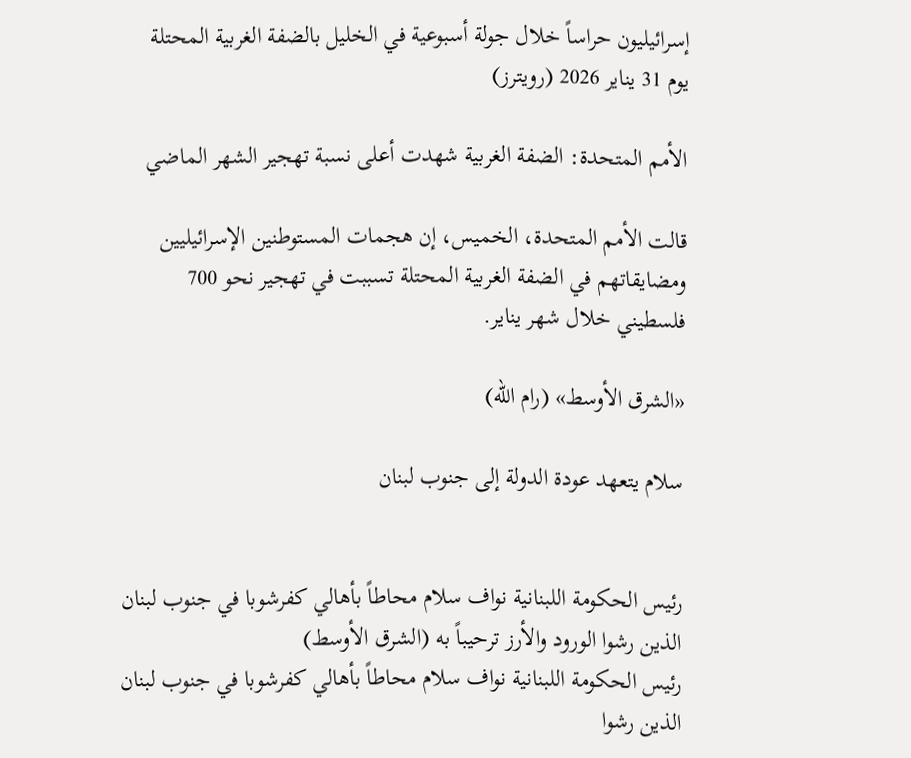إسرائيليون حراساً خلال جولة أسبوعية في الخليل بالضفة الغربية المحتلة يوم 31 يناير 2026 (رويترز)

الأمم المتحدة: الضفة الغربية شهدت أعلى نسبة تهجير الشهر الماضي

قالت الأمم المتحدة، الخميس، إن هجمات المستوطنين الإسرائيليين ومضايقاتهم في الضفة الغربية المحتلة تسببت في تهجير نحو 700 فلسطيني خلال شهر يناير.

«الشرق الأوسط» (رام الله)

سلام يتعهد عودة الدولة إلى جنوب لبنان


رئيس الحكومة اللبنانية نواف سلام محاطاً بأهالي كفرشوبا في جنوب لبنان الذين رشوا الورود والأرز ترحيباً به (الشرق الأوسط)
رئيس الحكومة اللبنانية نواف سلام محاطاً بأهالي كفرشوبا في جنوب لبنان الذين رشوا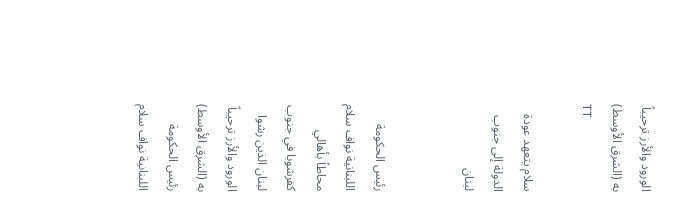الورود والأرز ترحيباً به (الشرق الأوسط)
TT

سلام يتعهد عودة الدولة إلى جنوب لبنان


رئيس الحكومة اللبنانية نواف سلام محاطاً بأهالي كفرشوبا في جنوب لبنان الذين رشوا الورود والأرز ترحيباً به (الشرق الأوسط)
رئيس الحكومة اللبنانية نواف سلام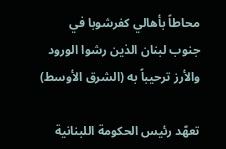محاطاً بأهالي كفرشوبا في جنوب لبنان الذين رشوا الورود والأرز ترحيباً به (الشرق الأوسط)

تعهّد رئيس الحكومة اللبنانية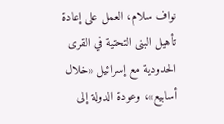نواف سلام، العمل على إعادة تأهيل البنى التحتية في القرى الحدودية مع إسرائيل «خلال أسابيع»، وعودة الدولة إلى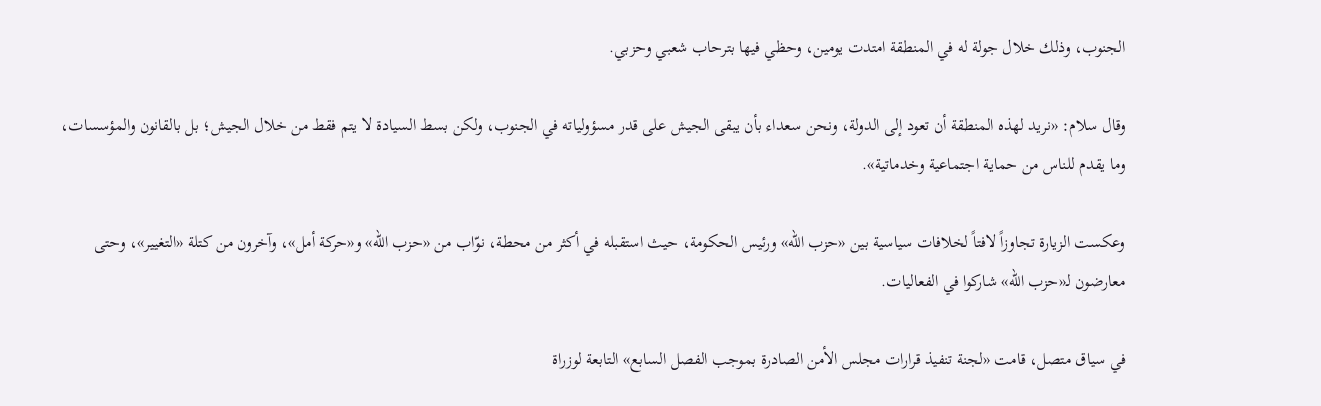الجنوب، وذلك خلال جولة له في المنطقة امتدت يومين، وحظي فيها بترحاب شعبي وحزبي.

وقال سلام: «نريد لهذه المنطقة أن تعود إلى الدولة، ونحن سعداء بأن يبقى الجيش على قدر مسؤولياته في الجنوب، ولكن بسط السيادة لا يتم فقط من خلال الجيش؛ بل بالقانون والمؤسسات، وما يقدم للناس من حماية اجتماعية وخدماتية».

وعكست الزيارة تجاوزاً لافتاً لخلافات سياسية بين «حزب الله» ورئيس الحكومة، حيث استقبله في أكثر من محطة، نوّاب من «حزب الله» و«حركة أمل»، وآخرون من كتلة «التغيير»، وحتى معارضون لـ«حزب الله» شاركوا في الفعاليات.

في سياق متصل، قامت «لجنة تنفيذ قرارات مجلس الأمن الصادرة بموجب الفصل السابع» التابعة لوزراة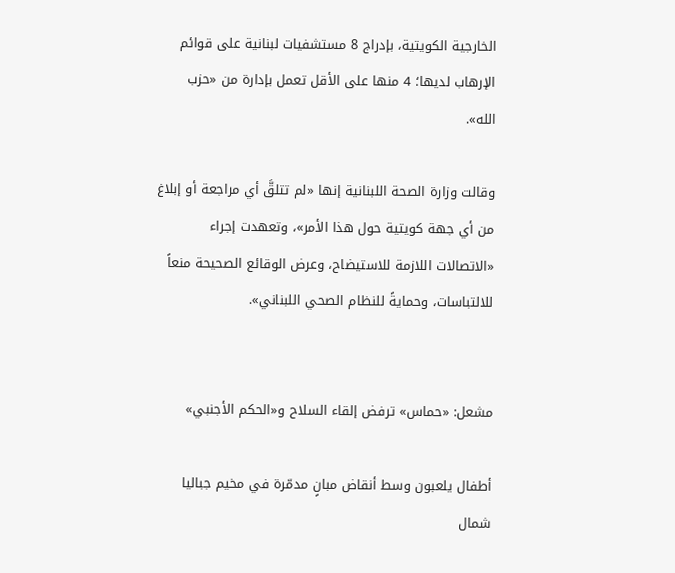الخارجية الكويتية، بإدراج 8 مستشفيات لبنانية على قوائم الإرهاب لديها؛ 4 منها على الأقل تعمل بإدارة من «حزب الله».

وقالت وزارة الصحة اللبنانية إنها «لم تتلقَّ أي مراجعة أو إبلاغ من أي جهة كويتية حول هذا الأمر»، وتعهدت إجراء «الاتصالات اللازمة للاستيضاح، وعرض الوقائع الصحيحة منعاً للالتباسات، وحمايةً للنظام الصحي اللبناني».


مشعل: «حماس» ترفض إلقاء السلاح و«الحكم الأجنبي»

أطفال يلعبون وسط أنقاض مبانٍ مدمّرة في مخيم جباليا شمال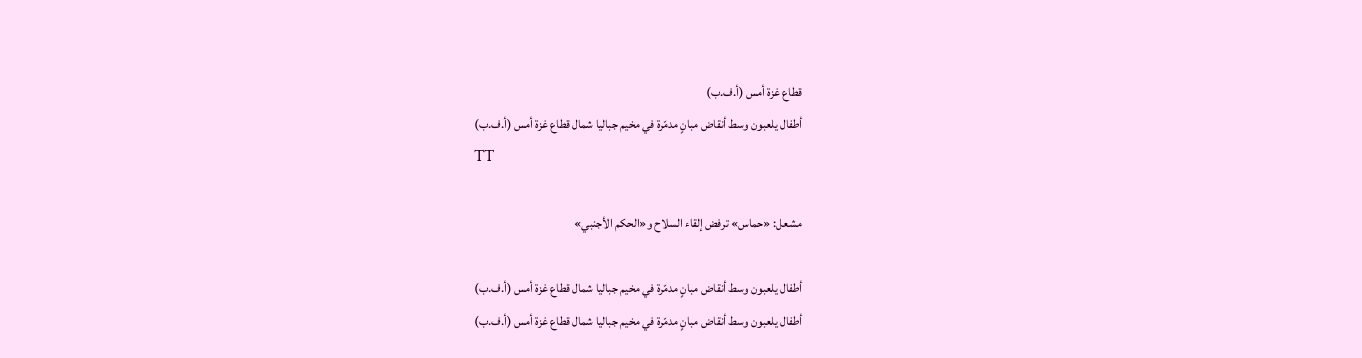قطاع غزة أمس (أ.ف.ب)
أطفال يلعبون وسط أنقاض مبانٍ مدمّرة في مخيم جباليا شمال قطاع غزة أمس (أ.ف.ب)
TT

مشعل: «حماس» ترفض إلقاء السلاح و«الحكم الأجنبي»

أطفال يلعبون وسط أنقاض مبانٍ مدمّرة في مخيم جباليا شمال قطاع غزة أمس (أ.ف.ب)
أطفال يلعبون وسط أنقاض مبانٍ مدمّرة في مخيم جباليا شمال قطاع غزة أمس (أ.ف.ب)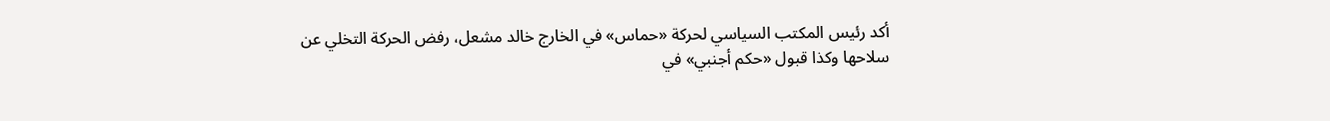أكد رئيس المكتب السياسي لحركة «حماس» في الخارج خالد مشعل، رفض الحركة التخلي عن سلاحها وكذا قبول «حكم أجنبي» في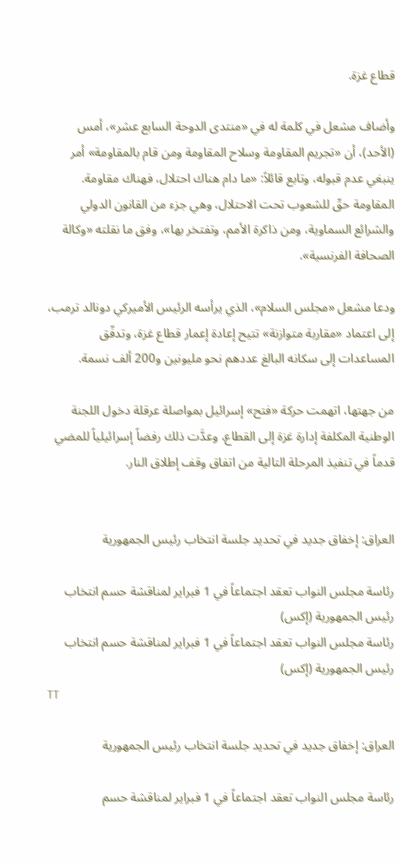قطاع غزة.

وأضاف مشعل في كلمة له في «منتدى الدوحة السابع عشر»، أمس (الأحد)، أن «تجريم المقاومة وسلاح المقاومة ومن قام بالمقاومة» أمر ينبغي عدم قبوله، وتابع قائلاً: «ما دام هناك احتلال، فهناك مقاومة. المقاومة حقّ للشعوب تحت الاحتلال، وهي جزء من القانون الدولي والشرائع السماوية، ومن ذاكرة الأمم، وتفتخر بها»، وفق ما نقلته «وكالة الصحافة الفرنسية».

ودعا مشعل «مجلس السلام»، الذي يرأسه الرئيس الأميركي دونالد ترمب، إلى اعتماد «مقاربة متوازنة» تتيح إعادة إعمار قطاع غزة، وتدفّق المساعدات إلى سكانه البالغ عددهم نحو مليونين و200 ألف نسمة.

من جهتها، اتهمت حركة «فتح» إسرائيل بمواصلة عرقلة دخول اللجنة الوطنية المكلفة إدارة غزة إلى القطاع، وعدَّت ذلك رفضاً إسرائيلياً للمضي قدماً في تنفيذ المرحلة التالية من اتفاق وقف إطلاق النار.


العراق: إخفاق جديد في تحديد جلسة انتخاب رئيس الجمهورية

رئاسة مجلس النواب تعقد اجتماعاً في 1 فبراير لمناقشة حسم انتخاب رئيس الجمهورية (إكس)
رئاسة مجلس النواب تعقد اجتماعاً في 1 فبراير لمناقشة حسم انتخاب رئيس الجمهورية (إكس)
TT

العراق: إخفاق جديد في تحديد جلسة انتخاب رئيس الجمهورية

رئاسة مجلس النواب تعقد اجتماعاً في 1 فبراير لمناقشة حسم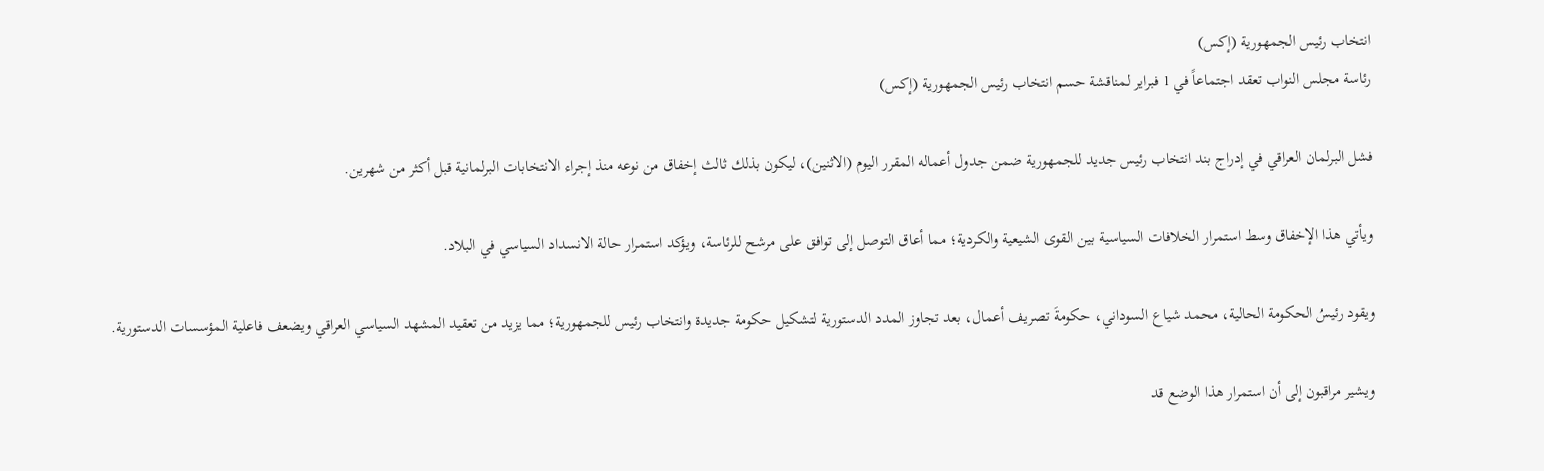انتخاب رئيس الجمهورية (إكس)
رئاسة مجلس النواب تعقد اجتماعاً في 1 فبراير لمناقشة حسم انتخاب رئيس الجمهورية (إكس)

فشل البرلمان العراقي في إدراج بند انتخاب رئيس جديد للجمهورية ضمن جدول أعماله المقرر اليوم (الاثنين)، ليكون بذلك ثالث إخفاق من نوعه منذ إجراء الانتخابات البرلمانية قبل أكثر من شهرين.

ويأتي هذا الإخفاق وسط استمرار الخلافات السياسية بين القوى الشيعية والكردية؛ مما أعاق التوصل إلى توافق على مرشح للرئاسة، ويؤكد استمرار حالة الانسداد السياسي في البلاد.

ويقود رئيسُ الحكومة الحالية، محمد شياع السوداني، حكومةَ تصريف أعمال، بعد تجاوز المدد الدستورية لتشكيل حكومة جديدة وانتخاب رئيس للجمهورية؛ مما يزيد من تعقيد المشهد السياسي العراقي ويضعف فاعلية المؤسسات الدستورية.

ويشير مراقبون إلى أن استمرار هذا الوضع قد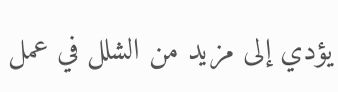يؤدي إلى مزيد من الشلل في عمل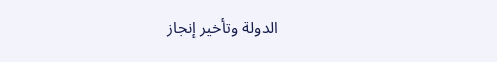الدولة وتأخير إنجاز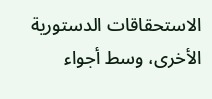الاستحقاقات الدستورية الأخرى، وسط أجواء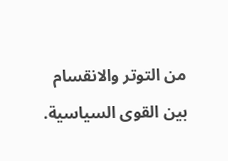من التوتر والانقسام بين القوى السياسية.